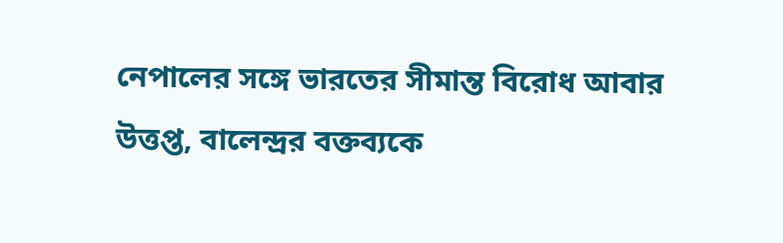নেপালের সঙ্গে ভারতের সীমান্ত বিরোধ আবার উত্তপ্ত, বালেন্দ্রর বক্তব্যকে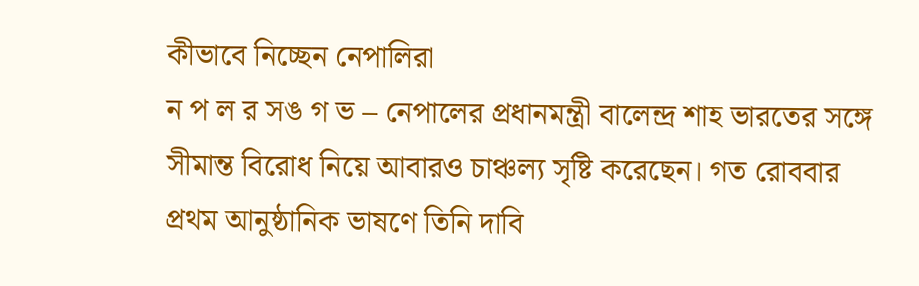কীভাবে নিচ্ছেন নেপালিরা
ন প ল র সঙ গ ভ – নেপালের প্রধানমন্ত্রী বালেন্দ্র শাহ ভারতের সঙ্গে সীমান্ত বিরোধ নিয়ে আবারও চাঞ্চল্য সৃষ্টি করেছেন। গত রোববার প্রথম আনুষ্ঠানিক ভাষণে তিনি দাবি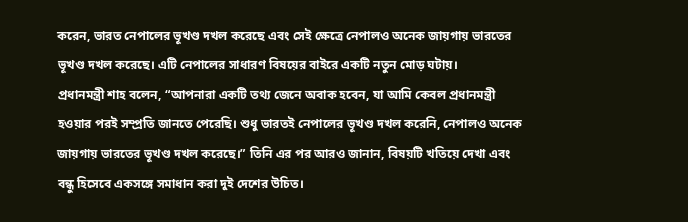করেন, ভারত নেপালের ভূখণ্ড দখল করেছে এবং সেই ক্ষেত্রে নেপালও অনেক জায়গায় ভারতের ভূখণ্ড দখল করেছে। এটি নেপালের সাধারণ বিষয়ের বাইরে একটি নতুন মোড় ঘটায়।
প্রধানমন্ত্রী শাহ বলেন, “আপনারা একটি তথ্য জেনে অবাক হবেন, যা আমি কেবল প্রধানমন্ত্রী হওয়ার পরই সম্প্রতি জানতে পেরেছি। শুধু ভারতই নেপালের ভূখণ্ড দখল করেনি, নেপালও অনেক জায়গায় ভারতের ভূখণ্ড দখল করেছে।” তিনি এর পর আরও জানান, বিষয়টি খতিয়ে দেখা এবং বন্ধু হিসেবে একসঙ্গে সমাধান করা দুই দেশের উচিত।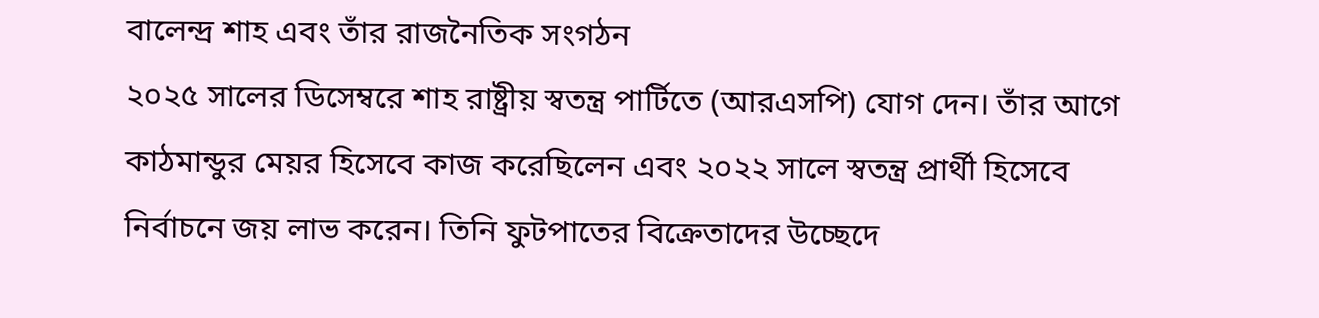বালেন্দ্র শাহ এবং তাঁর রাজনৈতিক সংগঠন
২০২৫ সালের ডিসেম্বরে শাহ রাষ্ট্রীয় স্বতন্ত্র পার্টিতে (আরএসপি) যোগ দেন। তাঁর আগে কাঠমান্ডুর মেয়র হিসেবে কাজ করেছিলেন এবং ২০২২ সালে স্বতন্ত্র প্রার্থী হিসেবে নির্বাচনে জয় লাভ করেন। তিনি ফুটপাতের বিক্রেতাদের উচ্ছেদে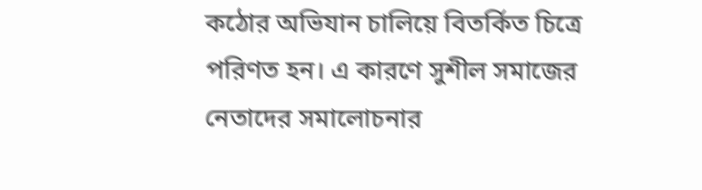কঠোর অভিযান চালিয়ে বিতর্কিত চিত্রে পরিণত হন। এ কারণে সুশীল সমাজের নেতাদের সমালোচনার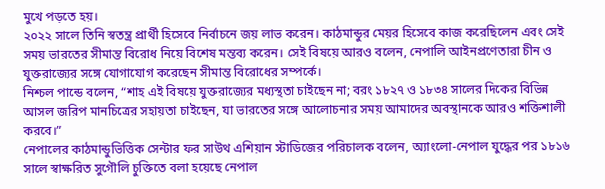মুখে পড়তে হয়।
২০২২ সালে তিনি স্বতন্ত্র প্রার্থী হিসেবে নির্বাচনে জয় লাভ করেন। কাঠমান্ডুর মেয়র হিসেবে কাজ করেছিলেন এবং সেই সময় ভারতের সীমান্ত বিরোধ নিয়ে বিশেষ মন্তব্য করেন। সেই বিষয়ে আরও বলেন, নেপালি আইনপ্রণেতারা চীন ও যুক্তরাজ্যের সঙ্গে যোগাযোগ করেছেন সীমান্ত বিরোধের সম্পর্কে।
নিশ্চল পান্ডে বলেন, “শাহ এই বিষয়ে যুক্তরাজ্যের মধ্যস্থতা চাইছেন না; বরং ১৮২৭ ও ১৮৩৪ সালের দিকের বিভিন্ন আসল জরিপ মানচিত্রের সহায়তা চাইছেন, যা ভারতের সঙ্গে আলোচনার সময় আমাদের অবস্থানকে আরও শক্তিশালী করবে।”
নেপালের কাঠমান্ডুভিত্তিক সেন্টার ফর সাউথ এশিয়ান স্টাডিজের পরিচালক বলেন, অ্যাংলো-নেপাল যুদ্ধের পর ১৮১৬ সালে স্বাক্ষরিত সুগৌলি চুক্তিতে বলা হয়েছে নেপাল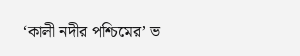‘কালী নদীর পশ্চিমের’ ভ